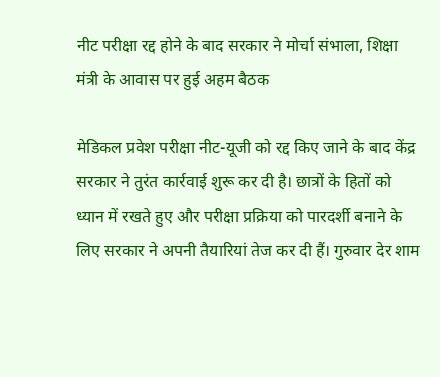नीट परीक्षा रद्द होने के बाद सरकार ने मोर्चा संभाला, शिक्षा मंत्री के आवास पर हुई अहम बैठक

मेडिकल प्रवेश परीक्षा नीट-यूजी को रद्द किए जाने के बाद केंद्र सरकार ने तुरंत कार्रवाई शुरू कर दी है। छात्रों के हितों को ध्यान में रखते हुए और परीक्षा प्रक्रिया को पारदर्शी बनाने के लिए सरकार ने अपनी तैयारियां तेज कर दी हैं। गुरुवार देर शाम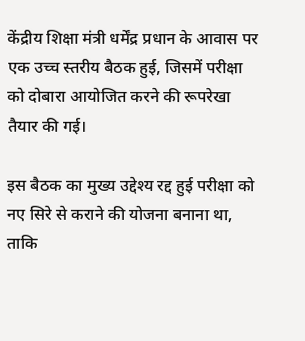केंद्रीय शिक्षा मंत्री धर्मेंद्र प्रधान के आवास पर एक उच्च स्तरीय बैठक हुई, जिसमें परीक्षा को दोबारा आयोजित करने की रूपरेखा तैयार की गई।

इस बैठक का मुख्य उद्देश्य रद्द हुई परीक्षा को नए सिरे से कराने की योजना बनाना था, ताकि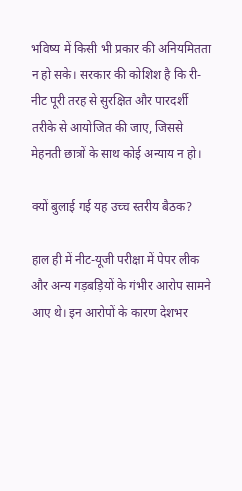भविष्य में किसी भी प्रकार की अनियमितता न हो सके। सरकार की कोशिश है कि री-नीट पूरी तरह से सुरक्षित और पारदर्शी तरीके से आयोजित की जाए, जिससे मेहनती छात्रों के साथ कोई अन्याय न हो।

क्यों बुलाई गई यह उच्च स्तरीय बैठक?

हाल ही में नीट-यूजी परीक्षा में पेपर लीक और अन्य गड़बड़ियों के गंभीर आरोप सामने आए थे। इन आरोपों के कारण देशभर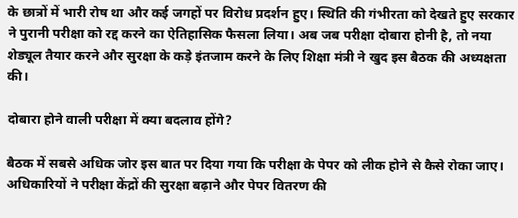के छात्रों में भारी रोष था और कई जगहों पर विरोध प्रदर्शन हुए। स्थिति की गंभीरता को देखते हुए सरकार ने पुरानी परीक्षा को रद्द करने का ऐतिहासिक फैसला लिया। अब जब परीक्षा दोबारा होनी है, तो नया शेड्यूल तैयार करने और सुरक्षा के कड़े इंतजाम करने के लिए शिक्षा मंत्री ने खुद इस बैठक की अध्यक्षता की।

दोबारा होने वाली परीक्षा में क्या बदलाव होंगे?

बैठक में सबसे अधिक जोर इस बात पर दिया गया कि परीक्षा के पेपर को लीक होने से कैसे रोका जाए। अधिकारियों ने परीक्षा केंद्रों की सुरक्षा बढ़ाने और पेपर वितरण की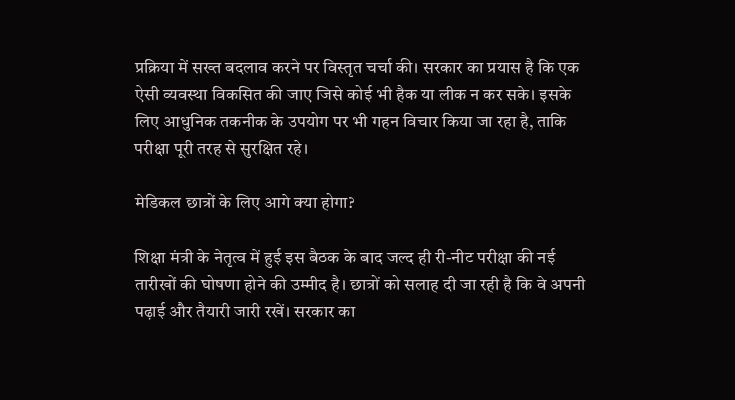प्रक्रिया में सख्त बदलाव करने पर विस्तृत चर्चा की। सरकार का प्रयास है कि एक ऐसी व्यवस्था विकसित की जाए जिसे कोई भी हैक या लीक न कर सके। इसके लिए आधुनिक तकनीक के उपयोग पर भी गहन विचार किया जा रहा है, ताकि परीक्षा पूरी तरह से सुरक्षित रहे।

मेडिकल छात्रों के लिए आगे क्या होगा?

शिक्षा मंत्री के नेतृत्व में हुई इस बैठक के बाद जल्द ही री-नीट परीक्षा की नई तारीखों की घोषणा होने की उम्मीद है। छात्रों को सलाह दी जा रही है कि वे अपनी पढ़ाई और तैयारी जारी रखें। सरकार का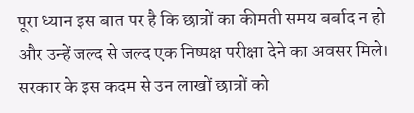पूरा ध्यान इस बात पर है कि छात्रों का कीमती समय बर्बाद न हो और उन्हें जल्द से जल्द एक निष्पक्ष परीक्षा देने का अवसर मिले। सरकार के इस कदम से उन लाखों छात्रों को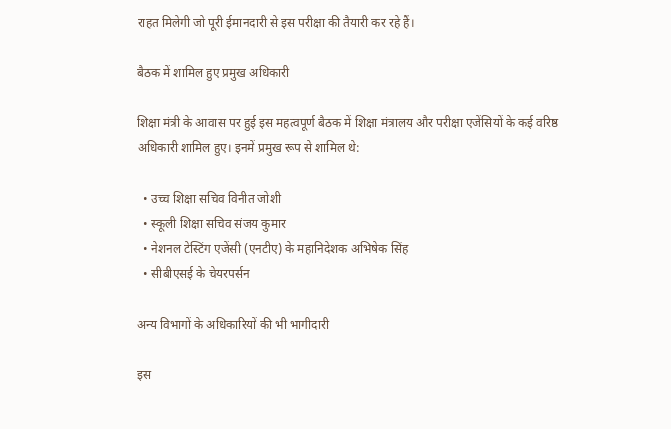राहत मिलेगी जो पूरी ईमानदारी से इस परीक्षा की तैयारी कर रहे हैं।

बैठक में शामिल हुए प्रमुख अधिकारी

शिक्षा मंत्री के आवास पर हुई इस महत्वपूर्ण बैठक में शिक्षा मंत्रालय और परीक्षा एजेंसियों के कई वरिष्ठ अधिकारी शामिल हुए। इनमें प्रमुख रूप से शामिल थे:

  • उच्च शिक्षा सचिव विनीत जोशी
  • स्कूली शिक्षा सचिव संजय कुमार
  • नेशनल टेस्टिंग एजेंसी (एनटीए) के महानिदेशक अभिषेक सिंह
  • सीबीएसई के चेयरपर्सन

अन्य विभागों के अधिकारियों की भी भागीदारी

इस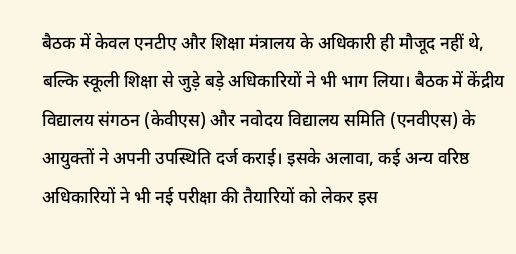बैठक में केवल एनटीए और शिक्षा मंत्रालय के अधिकारी ही मौजूद नहीं थे, बल्कि स्कूली शिक्षा से जुड़े बड़े अधिकारियों ने भी भाग लिया। बैठक में केंद्रीय विद्यालय संगठन (केवीएस) और नवोदय विद्यालय समिति (एनवीएस) के आयुक्तों ने अपनी उपस्थिति दर्ज कराई। इसके अलावा, कई अन्य वरिष्ठ अधिकारियों ने भी नई परीक्षा की तैयारियों को लेकर इस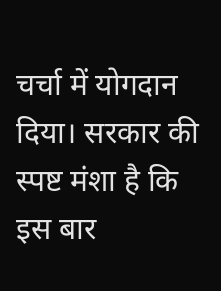चर्चा में योगदान दिया। सरकार की स्पष्ट मंशा है कि इस बार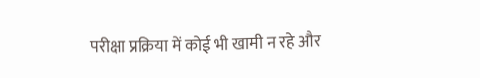परीक्षा प्रक्रिया में कोई भी खामी न रहे और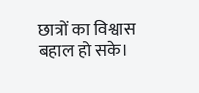छात्रों का विश्वास बहाल हो सके।